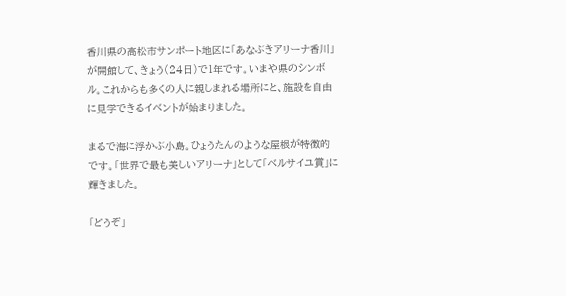香川県の高松市サンポート地区に「あなぶきアリーナ香川」が開館して、きょう(24日)で1年です。いまや県のシンボル。これからも多くの人に親しまれる場所にと、施設を自由に見学できるイベントが始まりました。

まるで海に浮かぶ小島。ひょうたんのような屋根が特徴的です。「世界で最も美しいアリーナ」として「ベルサイユ賞」に輝きました。

「どうぞ」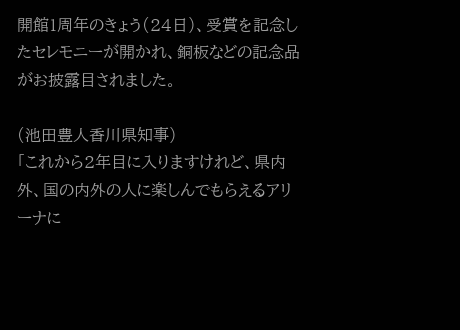開館1周年のきょう(24日)、受賞を記念したセレモニーが開かれ、銅板などの記念品がお披露目されました。

(池田豊人香川県知事)
「これから2年目に入りますけれど、県内外、国の内外の人に楽しんでもらえるアリーナに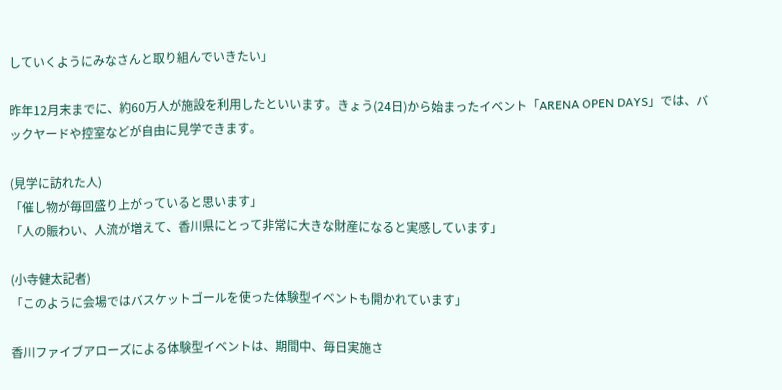していくようにみなさんと取り組んでいきたい」

昨年12月末までに、約60万人が施設を利用したといいます。きょう(24日)から始まったイベント「ARENA OPEN DAYS」では、バックヤードや控室などが自由に見学できます。

(見学に訪れた人)
「催し物が毎回盛り上がっていると思います」
「人の賑わい、人流が増えて、香川県にとって非常に大きな財産になると実感しています」

(小寺健太記者)
「このように会場ではバスケットゴールを使った体験型イベントも開かれています」

香川ファイブアローズによる体験型イベントは、期間中、毎日実施さ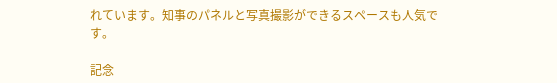れています。知事のパネルと写真撮影ができるスペースも人気です。

記念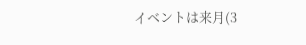イベントは来月(3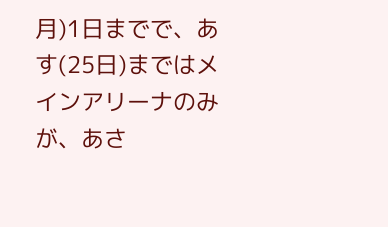月)1日までで、あす(25日)まではメインアリーナのみが、あさ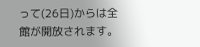って(26日)からは全館が開放されます。